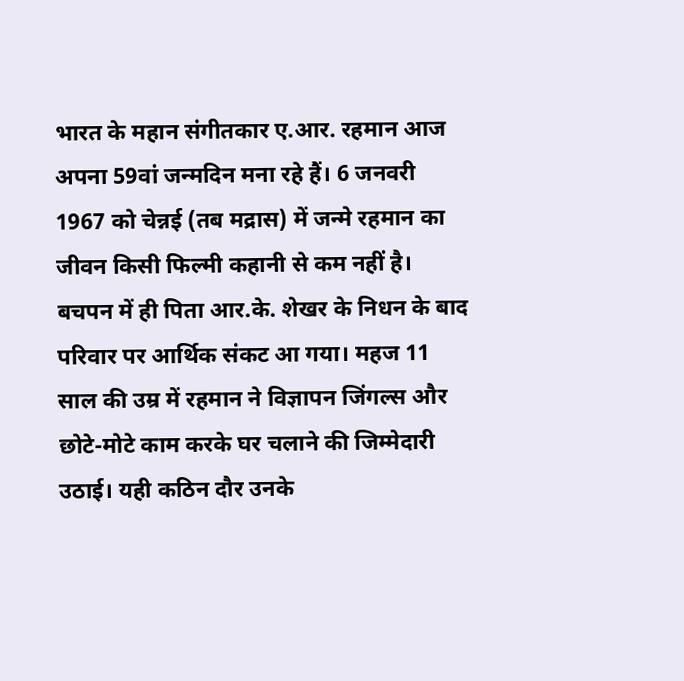भारत के महान संगीतकार ए.आर. रहमान आज अपना 59वां जन्मदिन मना रहे हैं। 6 जनवरी 1967 को चेन्नई (तब मद्रास) में जन्मे रहमान का जीवन किसी फिल्मी कहानी से कम नहीं है। बचपन में ही पिता आर.के. शेखर के निधन के बाद परिवार पर आर्थिक संकट आ गया। महज 11 साल की उम्र में रहमान ने विज्ञापन जिंगल्स और छोटे-मोटे काम करके घर चलाने की जिम्मेदारी उठाई। यही कठिन दौर उनके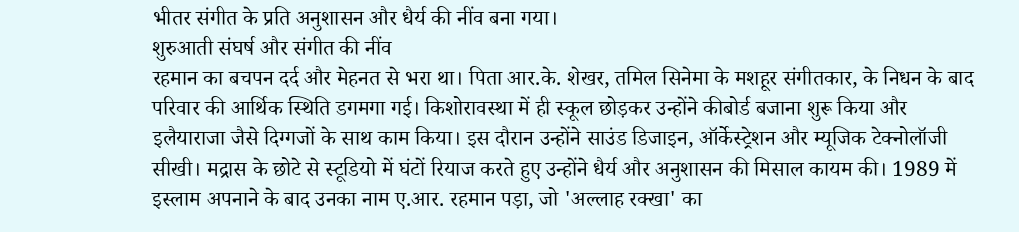भीतर संगीत के प्रति अनुशासन और धैर्य की नींव बना गया।
शुरुआती संघर्ष और संगीत की नींव
रहमान का बचपन दर्द और मेहनत से भरा था। पिता आर.के. शेखर, तमिल सिनेमा के मशहूर संगीतकार, के निधन के बाद परिवार की आर्थिक स्थिति डगमगा गई। किशोरावस्था में ही स्कूल छोड़कर उन्होंने कीबोर्ड बजाना शुरू किया और इलैयाराजा जैसे दिग्गजों के साथ काम किया। इस दौरान उन्होंने साउंड डिजाइन, ऑर्केस्ट्रेशन और म्यूजिक टेक्नोलॉजी सीखी। मद्रास के छोटे से स्टूडियो में घंटों रियाज करते हुए उन्होंने धैर्य और अनुशासन की मिसाल कायम की। 1989 में इस्लाम अपनाने के बाद उनका नाम ए.आर. रहमान पड़ा, जो 'अल्लाह रक्खा' का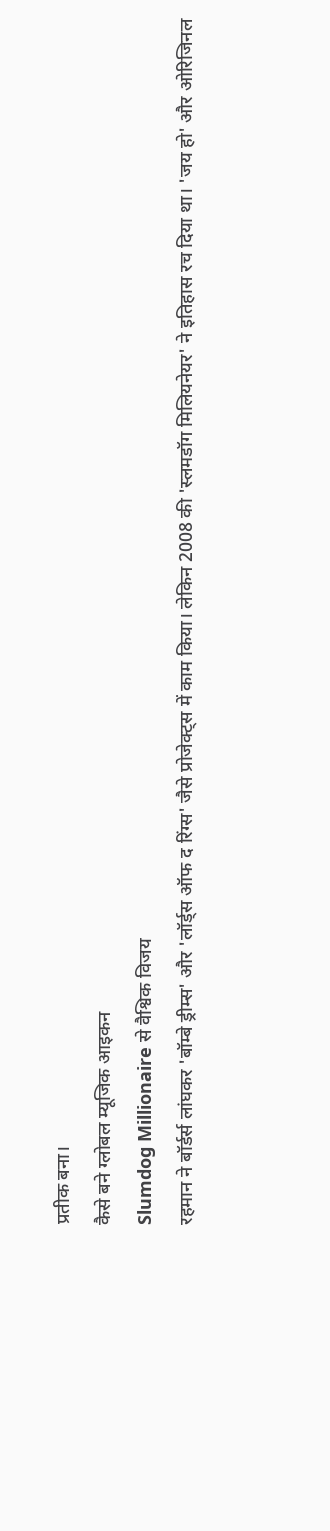प्रतीक बना।
कैसे बने ग्लोबल म्यूजिक आइकन
Slumdog Millionaire से वैश्विक विजय
रहमान ने बॉर्डर्स लांघकर 'बॉम्बे ड्रीम्स' और 'लॉर्ड्स ऑफ द रिंग्स' जैसे प्रोजेक्ट्स में काम किया। लेकिन 2008 की 'स्लमडॉग मिलियनेयर' ने इतिहास रच दिया था। 'जय हो' और ओरिजिनल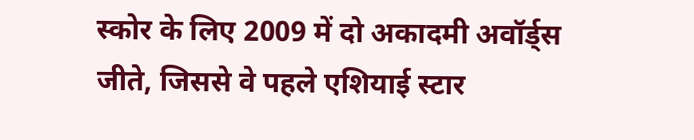स्कोर के लिए 2009 में दो अकादमी अवॉर्ड्स जीते, जिससे वे पहले एशियाई स्टार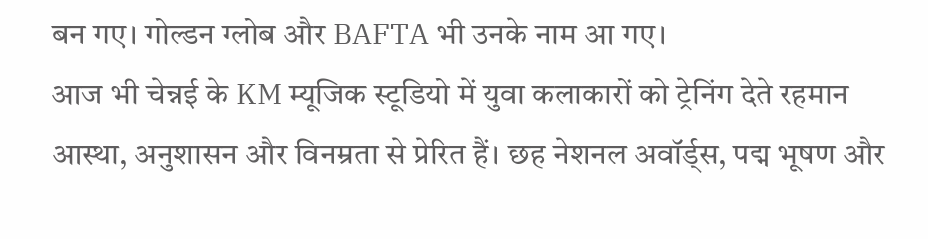बन गए। गोल्डन ग्लोब और BAFTA भी उनके नाम आ गए।
आज भी चेन्नई के KM म्यूजिक स्टूडियो में युवा कलाकारों को ट्रेनिंग देते रहमान आस्था, अनुशासन और विनम्रता से प्रेरित हैं। छह नेशनल अवॉर्ड्स, पद्म भूषण और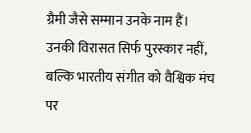ग्रैमी जैसे सम्मान उनके नाम हैं। उनकी विरासत सिर्फ पुरस्कार नहीं, बल्कि भारतीय संगीत को वैश्विक मंच पर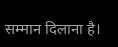सम्मान दिलाना है।